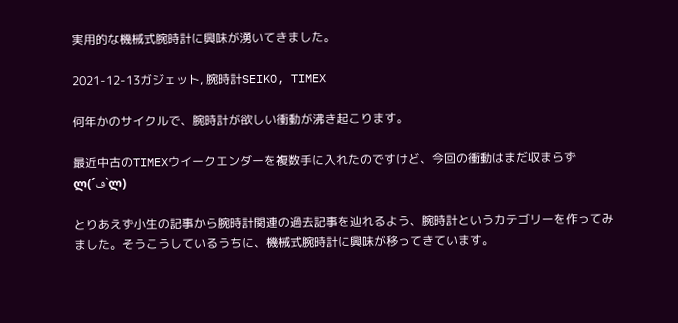実用的な機械式腕時計に興味が湧いてきました。

2021-12-13ガジェット, 腕時計SEIKO, TIMEX

何年かのサイクルで、腕時計が欲しい衝動が沸き起こります。

最近中古のTIMEXウイークエンダーを複数手に入れたのですけど、今回の衝動はまだ収まらずლ(´ڡ`ლ)

とりあえず小生の記事から腕時計関連の過去記事を辿れるよう、腕時計というカテゴリーを作ってみました。そうこうしているうちに、機械式腕時計に興味が移ってきています。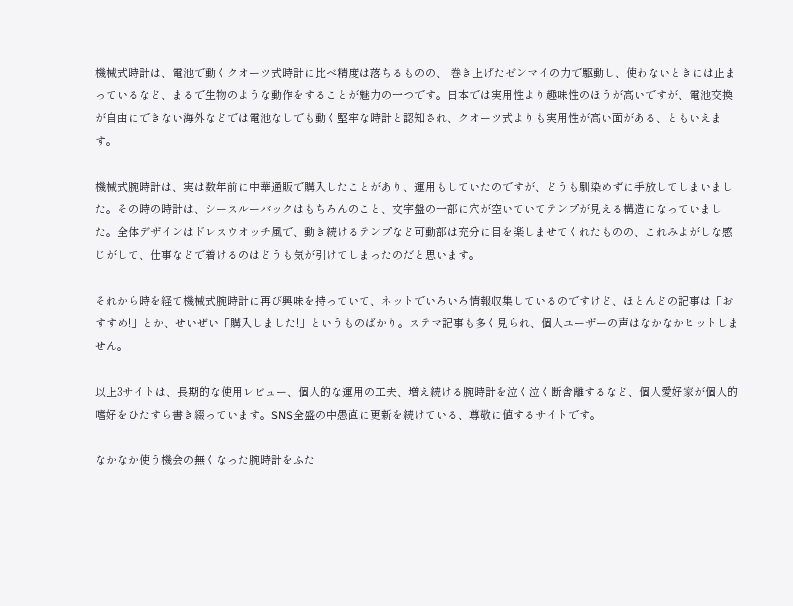機械式時計は、電池で動くクオーツ式時計に比べ精度は落ちるものの、 巻き上げたゼンマイの力で駆動し、使わないときには止まっているなど、まるで生物のような動作をすることが魅力の一つです。日本では実用性より趣味性のほうが高いですが、電池交換が自由にできない海外などでは電池なしでも動く堅牢な時計と認知され、クオーツ式よりも実用性が高い面がある、ともいえます。

機械式腕時計は、実は数年前に中華通販で購入したことがあり、運用もしていたのですが、どうも馴染めずに手放してしまいました。その時の時計は、シースルーバックはもちろんのこと、文字盤の一部に穴が空いていてテンプが見える構造になっていました。全体デザインはドレスウオッチ風で、動き続けるテンプなど可動部は充分に目を楽しませてくれたものの、これみよがしな感じがして、仕事などで着けるのはどうも気が引けてしまったのだと思います。

それから時を経て機械式腕時計に再び興味を持っていて、ネットでいろいろ情報収集しているのですけど、ほとんどの記事は「おすすめ!」とか、せいぜい「購入しました!」というものばかり。ステマ記事も多く見られ、個人ユーザーの声はなかなかヒットしません。

以上3サイトは、長期的な使用レビュー、個人的な運用の工夫、増え続ける腕時計を泣く泣く断舎離するなど、個人愛好家が個人的嗜好をひたすら書き綴っています。SNS全盛の中愚直に更新を続けている、尊敬に値するサイトです。

なかなか使う機会の無くなった腕時計をふた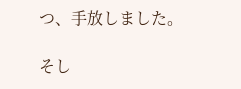つ、手放しました。

そし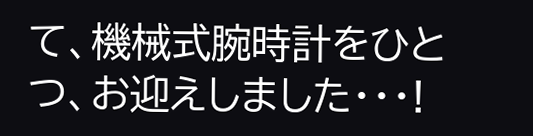て、機械式腕時計をひとつ、お迎えしました・・・!